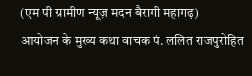(एम पी ग्रामीण न्यूज़ मदन बैरागी महागढ़)
आयोजन के मुख्य कथा वाचक पं. ललित राजपुरोहित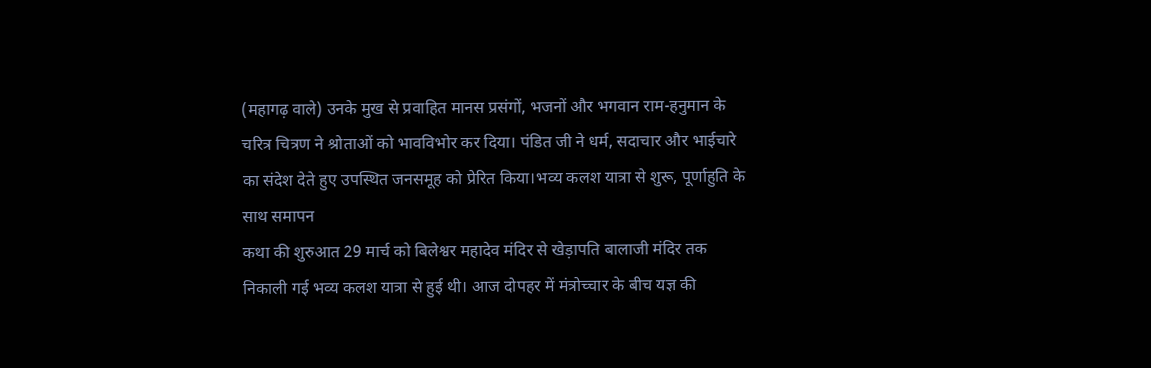(महागढ़ वाले) उनके मुख से प्रवाहित मानस प्रसंगों, भजनों और भगवान राम-हनुमान के चरित्र चित्रण ने श्रोताओं को भावविभोर कर दिया। पंडित जी ने धर्म, सदाचार और भाईचारे का संदेश देते हुए उपस्थित जनसमूह को प्रेरित किया।भव्य कलश यात्रा से शुरू, पूर्णाहुति के साथ समापन
कथा की शुरुआत 29 मार्च को बिलेश्वर महादेव मंदिर से खेड़ापति बालाजी मंदिर तक निकाली गई भव्य कलश यात्रा से हुई थी। आज दोपहर में मंत्रोच्चार के बीच यज्ञ की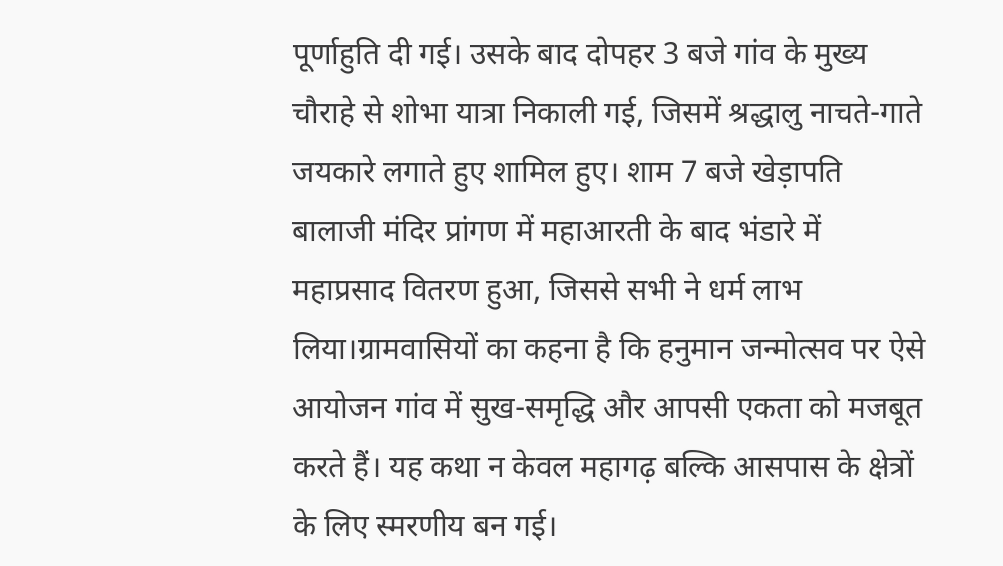पूर्णाहुति दी गई। उसके बाद दोपहर 3 बजे गांव के मुख्य चौराहे से शोभा यात्रा निकाली गई, जिसमें श्रद्धालु नाचते-गाते जयकारे लगाते हुए शामिल हुए। शाम 7 बजे खेड़ापति बालाजी मंदिर प्रांगण में महाआरती के बाद भंडारे में महाप्रसाद वितरण हुआ, जिससे सभी ने धर्म लाभ लिया।ग्रामवासियों का कहना है कि हनुमान जन्मोत्सव पर ऐसे आयोजन गांव में सुख-समृद्धि और आपसी एकता को मजबूत करते हैं। यह कथा न केवल महागढ़ बल्कि आसपास के क्षेत्रों के लिए स्मरणीय बन गई।